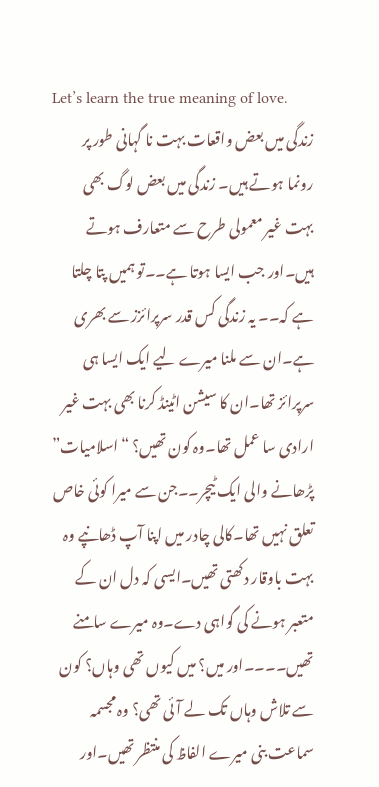Let’s learn the true meaning of love.
زندگی میں بعض واقعات بہت نا گہانی طور پر رونما ہوتے ہیں۔ زندگی میں بعض لوگ بھی بہت غیر معمولی طرح سے متعارف ہوتے ہیں۔اور جب ایسا ہوتا ہے۔۔تو ہمیں پتا چلتا ہے کہ۔۔ یہ زندگی کس قدر سرپرائزز سے بھری ہے۔ان سے ملنا میرے لیے ایک ایسا ہی سرپرائز تھا۔ان کا سیشن اٹینڈ کرنا بھی بہت غیر ارادی سا عمل تھا۔وہ کون تھیں؟ “اسلامیات” پڑھانے والی ایک ٹیچر۔۔جن سے میرا کوئی خاص تعلق نہیں تھا۔کالی چادر میں اپنا آپ ڈھانپے وہ بہت باوقار دکھتی تھیں۔ایسی کہ دل ان کے متعبر ہونے کی گواہی دے۔وہ میرے سامنے تھیں۔۔۔۔اور میں؟ میں کیوں تھی وہاں؟ کون سے تلاش وہاں تک لے آئی تھی؟ وہ مجسمہ سماعت بنی میرے الفاظ کی منتظر تھیں۔اور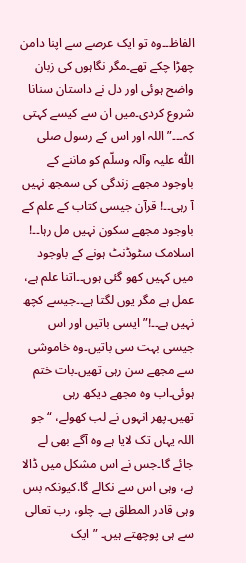الفاظ۔۔وہ تو ایک عرصے سے اپنا دامن چھڑا چکے تھے۔مگر نگاہوں کی زبان واضح ہوئی اور دل نے داستان سنانا شروع کردی۔میں ان سے کیسے کہتی کہ۔۔۔”اللہ اور اس کے رسول صلی اللّٰہ علیہ وآلہ وسلّم کو ماننے کے باوجود مجھے زندگی کی سمجھ نہیں آ رہی۔۔! قرآن جیسی کتاب کے علم کے باوجود مجھے سکون نہیں مل رہا۔۔! اسلامک سٹوڈنٹ ہونے کے باوجود میں کہیں کھو گئی ہوں۔۔اتنا علم ہے، عمل ہے مگر یوں لگتا ہے۔۔جیسے کچھ نہیں ہے۔۔!” ایسی باتیں اور اس جیسی بہت سی باتیں۔وہ خاموشی سے مجھے سن رہی تھیں۔بات ختم ہوئی۔اب وہ مجھے دیکھ رہی تھیں۔پھر انہوں نے لب کھولے، “جو اللہ یہاں تک لایا ہے وہ آگے بھی لے جائے گا۔جس نے اس مشکل میں ڈالا ہے، وہی اس سے نکالے گا.کیونکہ بس وہی قادر المطلق ہے۔ چلو، رب تعالی سے ہی پوچھتے ہیں۔ ” ایک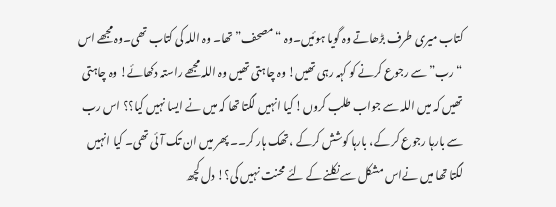کتاب میری طرف بڑھاتے وہ گویا ہوئیں۔وہ “مصحف” تھا۔ وہ اللہ کی کتاب تھی۔وہ مجھے اس “رب” سے رجوع کرنے کو کہہ رہی تھیں! وہ چاہتی تھیں وہ اللہ مجھے راستہ دکھائے! وہ چاہتی تھیں کہ میں اللہ سے جواب طلب کروں! کیا انہیں لگتا تھا کہ میں نے ایسا نہیں کیا؟؟ اس رب سے بارہا رجوع کر کے، بارہا کوشش کرکے ، تھک ہار کر۔۔ پھر میں ان تک آئی تھی۔ کیا انہیں لگتا تھا میں نےاس مشکل سے نکلنے کے لئے محنت نہیں کی؟! دل کچھ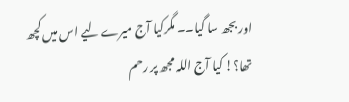اور بجھ سا گیا۔۔ مگرکیا آج میرے لیے اس میں کچھ تھا؟! کیا آج اللہ مجھ پر رحم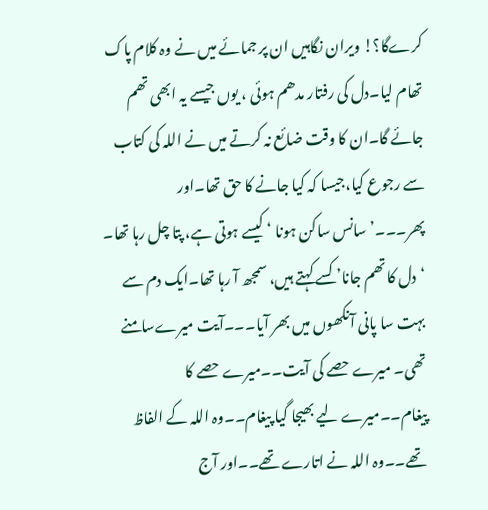کرےگا؟! ویران نگاہیں ان پر جمائے میں نے وہ کلام پاک تھام لیا۔دل کی رفتار مدھم ہوئی ، یوں جیسے یہ ابھی تھم جائے گا۔ان کا وقت ضائع نہ کرتے میں نے اللہ کی کتاب سے رجوع کیا،جیسا کہ کیا جانے کا حق تھا۔اور پھر۔۔۔’سانس ساکن ہونا ‘ کیسے ہوتی ہے، پتا چل رہا تھا۔ ‘دل کا تھم جانا’ کسے کہتے ہیں، سمجھ آ رہا تھا۔ایک دم سے بہت سا پانی آنکھوں میں بھر آیا۔۔۔آیت میرےسامنے تھی۔ میرے حصے کی آیت۔۔میرے حصے کا پیغام۔۔میرے لیے بھیجا گیا پیغام۔۔وہ اللہ کے الفاظ تھے۔۔وہ اللہ نے اتارے تھے۔۔اور آج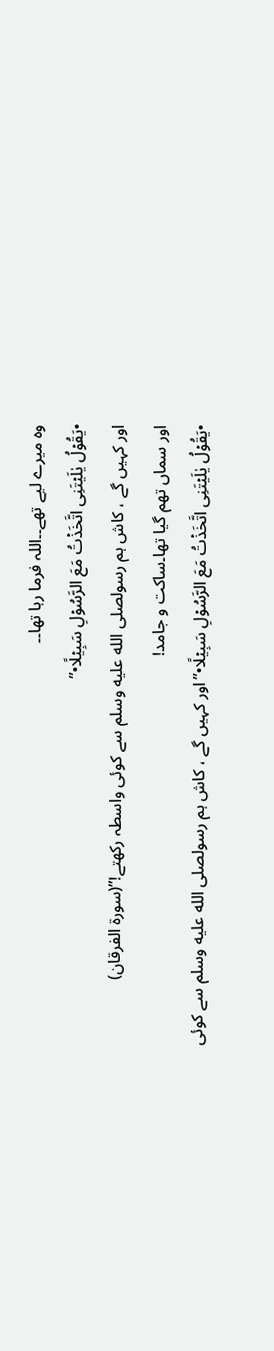وہ میرے لیے تھے۔۔اللہ فرما رہا تھا۔۔
•یَقُوۡلُ یٰلَیۡتَنِی اتَّخَذۡتُ مَعَ الرَّسُوۡلِ سَبِیۡلًا•”
اور کہیں گے ، کاش ہم رسولصلى الله عليه وسلم سے کوئی واسطہ رکھتے!”(سورۃ الفرقان)
اور سماں تھم گیا تھا۔ساکت و جامد!
•یَقُوۡلُ یٰلَیۡتَنِی اتَّخَذۡتُ مَعَ الرَّسُوۡلِ سَبِیۡلًا•”اور کہیں گے ، کاش ہم رسولصلى الله عليه وسلم سے کوئی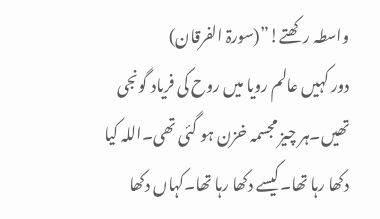واسطہ رکھتے!”(سورۃ الفرقان)
دور کہیں عالم رویا میں روح کی فریاد گونجی تھیں۔ہر چیز مجسمہ خزن ہو گئی تھی۔اللہ کیا دکھا رہا تھا۔کیسے دکھا رہا تھا۔کہاں دکھا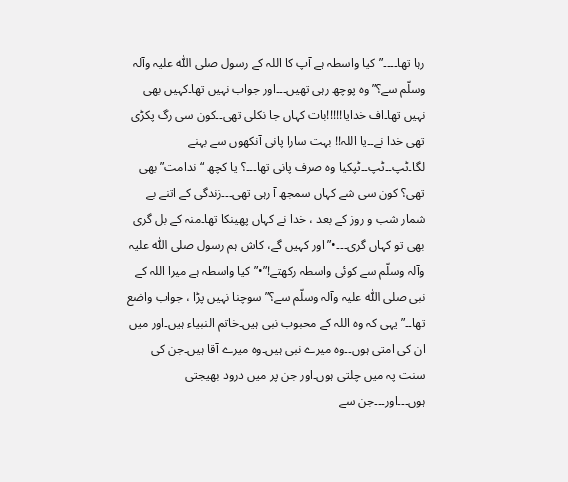رہا تھا۔۔۔۔”کیا واسطہ ہے آپ کا اللہ کے رسول صلی اللّٰہ علیہ وآلہ وسلّم سے؟”وہ پوچھ رہی تھیں۔۔۔اور جواب نہیں تھا۔کہیں بھی نہیں تھا۔اف خدایا!!!!!بات کہاں جا نکلی تھی۔۔کون سی رگ پکڑی تھی خدا نے۔۔یا اللہ!! بہت سارا پانی آنکھوں سے بہنے لگا۔ٹپ۔۔ٹپ۔۔ٹپکیا وہ صرف پانی تھا۔۔۔؟ یا کچھ “ندامت” بھی تھی؟ کون سی شے کہاں سمجھ آ رہی تھی۔۔۔زندگی کے اتنے بے شمار شب و روز کے بعد ، خدا نے کہاں پھینکا تھا۔منہ کے بل گری بھی تو کہاں گری۔۔۔•”اور کہیں گے، کاش ہم رسول صلی اللّٰہ علیہ وآلہ وسلّم سے کوئی واسطہ رکھتے!”•”کیا واسطہ ہے میرا اللہ کے نبی صلی اللّٰہ علیہ وآلہ وسلّم سے؟”سوچنا نہیں پڑا ، جواب واضع تھا۔۔”یہی کہ وہ اللہ کے محبوب نبی ہیں۔خاتم النبیاء ہیں۔اور میں ان کی امتی ہوں۔۔وہ میرے نبی ہیں۔وہ میرے آقا ہیں۔جن کی سنت پہ میں چلتی ہوں۔اور جن پر میں درود بھیجتی ہوں۔۔۔اور۔۔۔جن سے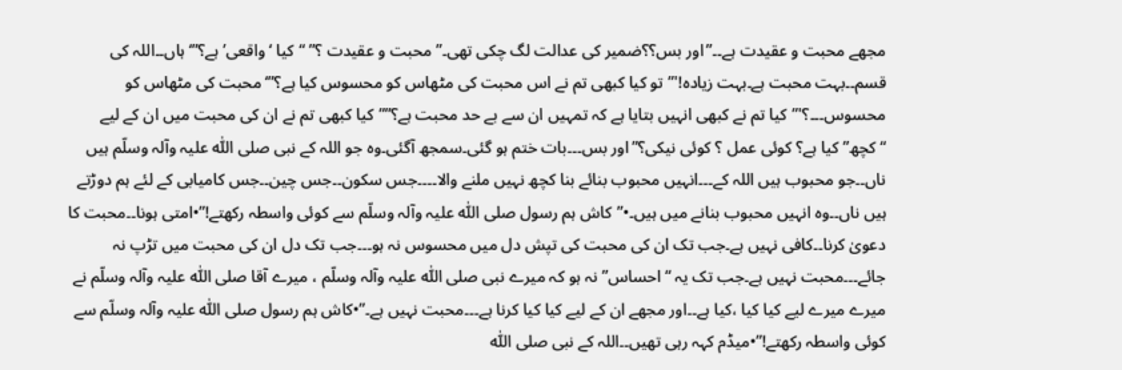مجھے محبت و عقیدت ہے۔۔”اور بس؟؟ضمیر کی عدالت لگ چکی تھی۔”محبت و عقیدت ؟” “کیا ‘واقعی’ ہے؟”‘ہاں۔۔اللہ کی قسم۔۔بہت محبت ہے۔بہت زیادہ!'”تو کیا کبھی تم نے اس محبت کی مٹھاس کو محسوس کیا ہے؟”‘محبت کی مٹھاس کو محسوس۔۔۔؟'”کیا تم نے کبھی انہیں بتایا ہے کہ تمہیں ان سے بے حد محبت ہے؟””کیا کبھی تم نے ان کی محبت میں ان کے لیے “کچھ” کیا ہے؟ کوئی عمل ؟ کوئی نیکی؟”اور بس۔۔۔بات ختم ہو گئی۔سمجھ آگئی۔وہ جو اللہ کے نبی صلی اللّٰہ علیہ وآلہ وسلّم ہیں ناں۔۔جو محبوب ہیں اللہ کے۔۔۔انہیں محبوب بنائے بنا کچھ نہیں ملنے والا۔۔۔۔جس سکون۔۔جس چین۔۔جس کامیابی کے لئے ہم دوڑتے ہیں ناں۔۔وہ انہیں محبوب بنانے میں ہیں۔•”کاش ہم رسول صلی اللّٰہ علیہ وآلہ وسلّم سے کوئی واسطہ رکھتے!”•امتی ہونا۔۔محبت کا دعویٰ کرنا۔۔کافی نہیں ہے۔جب تک ان کی محبت کی تپش دل میں محسوس نہ ہو۔۔۔جب تک دل ان کی محبت میں تڑپ نہ جائے۔۔۔محبت نہیں ہے۔جب تک یہ “احساس” نہ ہو کہ میرے نبی صلی اللّٰہ علیہ وآلہ وسلّم ، میرے آقا صلی اللّٰہ علیہ وآلہ وسلّم نے میرے میرے لیے کیا کیا ،کیا ہے۔۔اور مجھے ان کے لیے کیا کیا کرنا ہے۔۔۔محبت نہیں ہے۔”•کاش ہم رسول صلی اللّٰہ علیہ وآلہ وسلّم سے کوئی واسطہ رکھتے!”•میڈم کہہ رہی تھیں۔۔اللہ کے نبی صلی اللّٰہ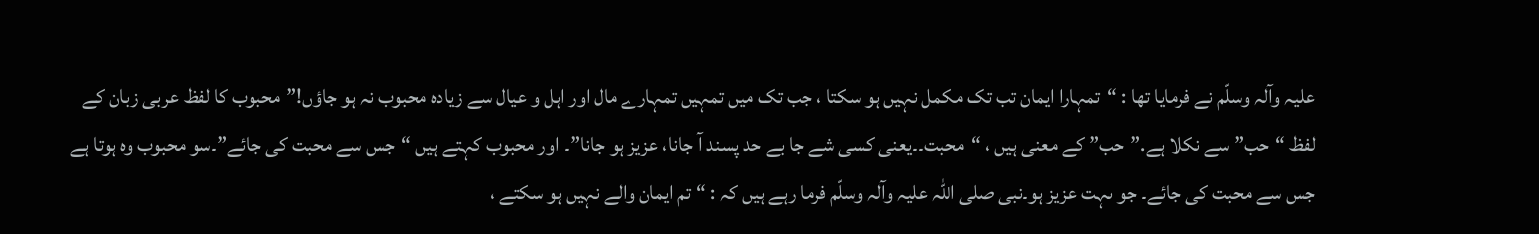علیہ وآلہ وسلّم نے فرمایا تھا : “تمہارا ایمان تب تک مکمل نہیں ہو سکتا ، جب تک میں تمہیں تمہارے مال اور اہل و عیال سے زیادہ محبوب نہ ہو جاؤں!”محبوب کا لفظ عربی زبان کے لفظ “حب” سے نکلا ہے.”حب” کے معنی ہیں ، “محبت۔۔یعنی کسی شے جا بے حد پسند آ جانا، عزیز ہو جانا”۔ اور محبوب کہتے ہیں “جس سے محبت کی جائے”۔سو محبوب وہ ہوتا ہے جس سے محبت کی جائے۔ جو ںہت عزیز ہو۔نبی صلی اللّٰہ علیہ وآلہ وسلّم فرما رہے ہیں کہ : “تم ایمان والے نہیں ہو سکتے ،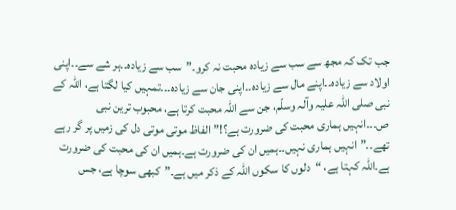جب تک کہ مجھ سے سب سے زیادہ محبت نہ کرو۔”سب سے زیادہ۔۔ہر شے سے۔۔اپنی اولاد سے زیادہ۔۔اپنے مال سے زیادہ۔۔اپنی جان سے زیادہ۔۔۔تمہیں کیا لگتا ہے، اللہ کے نبی صلی اللّٰہ علیہ وآلہ وسلّم، جن سے اللہ محبت کرتا ہے، محبوب ترین نبی ص۔۔۔انہیں ہماری محبت کی ضرورت ہے؟!”الفاظ موتی موتی دل کی زمیں پر گر رہے تھے۔۔”انہیں ہماری نہیں۔۔ہمیں ان کی ضرورت ہے۔ہمیں ان کی محبت کی ضرورت ہے۔اللہ کہتا ہے، “دلوں کا سکوں اللہ کے ذکر میں ہے۔”کبھی سوچا ہے، جس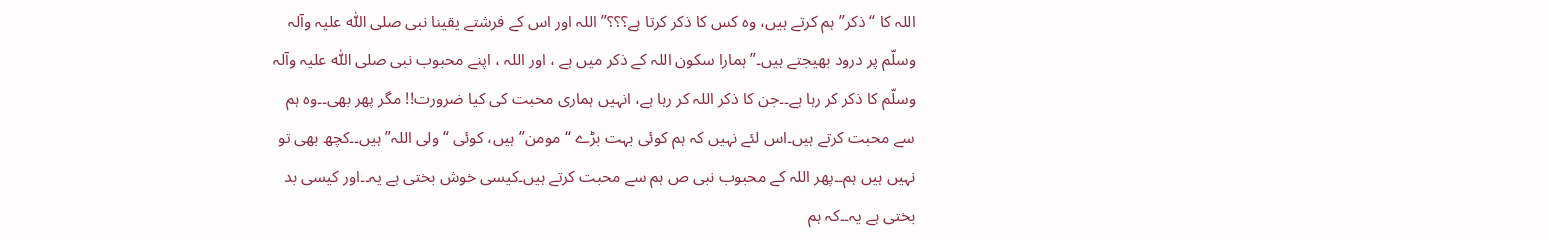اللہ کا “ذکر” ہم کرتے ہیں، وہ کس کا ذکر کرتا ہے؟؟؟”اللہ اور اس کے فرشتے یقینا نبی صلی اللّٰہ علیہ وآلہ وسلّم پر درود بھیجتے ہیں۔”ہمارا سکون اللہ کے ذکر میں ہے ، اور اللہ ، اپنے محبوب نبی صلی اللّٰہ علیہ وآلہ وسلّم کا ذکر کر رہا ہے۔۔جن کا ذکر اللہ کر رہا ہے، انہیں ہماری محبت کی کیا ضرورت!! مگر پھر بھی۔۔وہ ہم سے محبت کرتے ہیں۔اس لئے نہیں کہ ہم کوئی بہت بڑے “مومن” ہیں، کوئی “ولی اللہ” ہیں۔۔کچھ بھی تو نہیں ہیں ہم۔۔پھر اللہ کے محبوب نبی ص ہم سے محبت کرتے ہیں۔کیسی خوش بختی ہے یہ۔۔اور کیسی بد بختی ہے یہ۔۔کہ ہم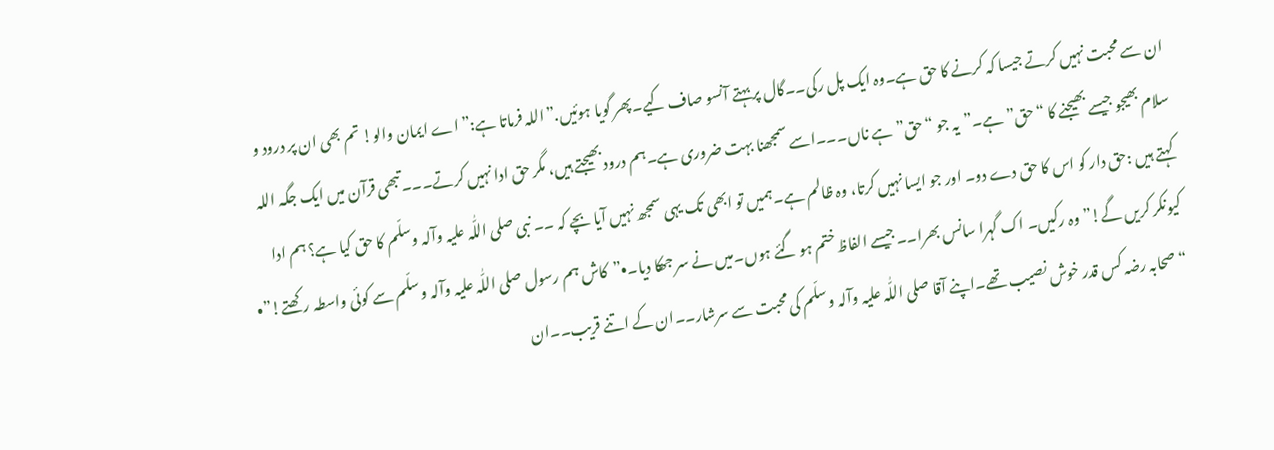ان سے محبت نہیں کرتے جیسا کہ کرنے کا حق ہے۔وہ ایک پل رکی۔۔گال پر بہتے آنسو صاف کیے۔پھر گویا ہوئیں.”اللہ فرماتا ہے:”اے ایمان والو! تم بھی ان پر درود و سلام بھیجو جیسے بھیجنے کا “حق” ہے۔”یہ جو “حق”ہے ناں۔۔۔اسے سمجھنا بہت ضروری ہے۔ہم درود بھیجتے ہیں، مگر حق ادا نہیں کرتے۔۔۔تبھی قرآن میں ایک جگہ اللہ کہتے ہیں :حق دار کو اس کا حق دے دو۔ اور جو ایسا نہیں کرتا، وہ ظالم ہے۔ہمیں تو ابھی تک یہی سمجھ نہیں آیا بچے کہ ۔۔ نبی صلی اللّٰہ علیہ وآلہ وسلّم کا حق کیا ہے؟ ہم ادا کیونکر کریں گے!”وہ رکیں۔ اک گہرا سانس بھرا۔۔جیسے الفاظ ختم ہو گئے ہوں۔میں نے سر جھکا دیا۔•”کاش ہم رسول صلی اللّٰہ علیہ وآلہ وسلّم سے کوئی واسطہ رکھتے!”• “صحابہ رضہ کس قدر خوش نصیب تھے۔اپنے آقا صلی اللّٰہ علیہ وآلہ وسلّم کی محبت سے سرشار۔۔ان کے اتنے قریب۔۔ان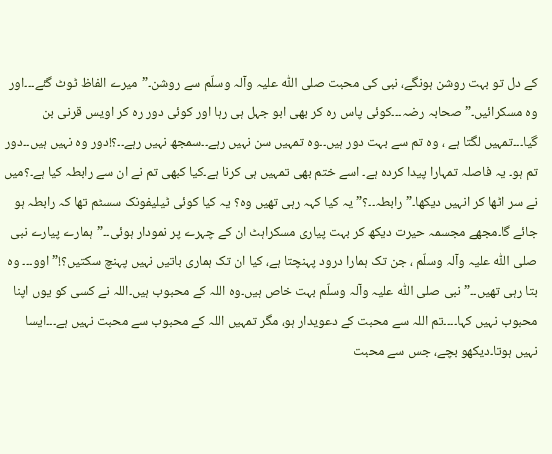کے دل تو بہت روشن ہونگے، نبی کی محبت صلی اللّٰہ علیہ وآلہ وسلّم سے روشن۔”میرے الفاظ ٹوٹ گئے۔۔۔اور وہ مسکرائیں۔”صحابہ رضہ۔۔۔کوئی پاس رہ کر بھی ابو جہل ہی رہا اور کوئی دور رہ کر اویس قرنی بن گیا۔۔۔تمہیں لگتا ہے ، وہ تم سے بہت دور ہیں۔۔وہ تمہیں سن نہیں رہے۔۔سمجھ نہیں رہے۔۔؟!دور وہ نہیں ہیں۔۔دور تم ہو۔ یہ فاصلہ تمہارا پیدا کردہ ہے۔ اسے ختم بھی تمہیں ہی کرنا ہے۔کیا کبھی تم نے ان سے رابطہ کیا ہے۔؟میں نے سر اٹھا کر انہیں دیکھا۔”رابطہ۔۔؟” یہ کیا کہہ رہی تھیں وہ؟ یہ کیا کوئی ٹیلیفونک سسٹم تھا کہ رابطہ ہو جائے گا۔مجھے مجسمہ حیرت دیکھ کر بہت پیاری مسکراہٹ ان کے چہرے پر نمودار ہوئی۔۔”ہمارے پیارے نبی صلی اللّٰہ علیہ وآلہ وسلّم ، جن تک ہمارا درود پہنچتا ہے، کیا ان تک ہماری باتیں نہیں پہنچ سکتیں؟!”اوو۔۔۔ وہ بتا رہی تھیں۔۔”نبی صلی اللّٰہ علیہ وآلہ وسلّم بہت خاص ہیں۔وہ اللہ کے محبوب ہیں۔اللہ نے کسی کو یوں اپنا محبوب نہیں کہا۔۔۔۔تم اللہ سے محبت کے دعویدار ہو، مگر تمہیں اللہ کے محبوب سے محبت نہیں ہے۔۔۔ایسا نہیں ہوتا۔دیکھو بچے، جس سے محبت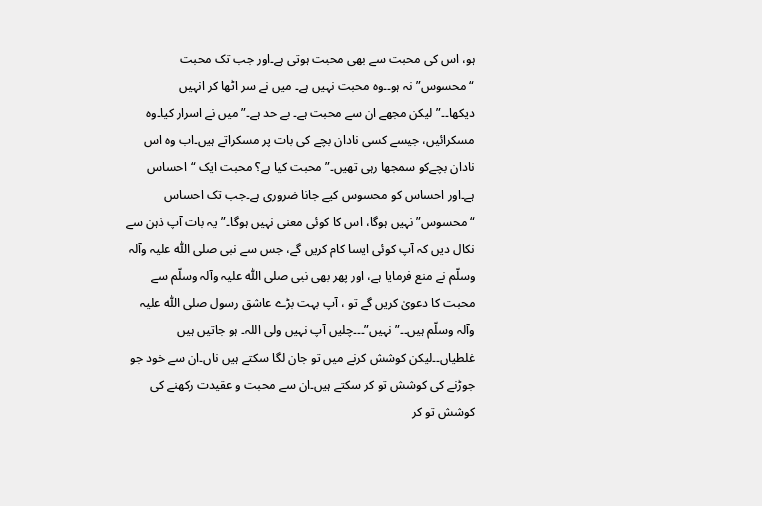ہو، اس کی محبت سے بھی محبت ہوتی ہے۔اور جب تک محبت “محسوس” نہ ہو۔۔وہ محبت نہیں ہے۔ میں نے سر اٹھا کر انہیں دیکھا۔۔”لیکن مجھے ان سے محبت ہے۔ بے حد ہے۔”میں نے اسرار کیا۔وہ مسکرائیں، جیسے کسی نادان بچے کی بات پر مسکراتے ہیں۔اب وہ اس نادان بچےکو سمجھا رہی تھیں۔”محبت کیا ہے؟ محبت ایک “احساس ہے۔اور احساس کو محسوس کیے جانا ضروری ہے۔جب تک احساس “محسوس” نہیں ہوگا، اس کا کوئی معنی نہیں ہوگا۔”یہ بات آپ ذہن سے نکال دیں کہ آپ کوئی ایسا کام کریں گے، جس سے نبی صلی اللّٰہ علیہ وآلہ وسلّم نے منع فرمایا ہے، اور پھر بھی نبی صلی اللّٰہ علیہ وآلہ وسلّم سے محبت کا دعویٰ کریں گے تو ، آپ بہت بڑے عاشق رسول صلی اللّٰہ علیہ وآلہ وسلّم ہیں۔۔”نہیں”۔۔۔چلیں آپ نہیں ولی اللہ۔ ہو جاتیں ہیں غلطیاں۔۔لیکن کوشش کرنے میں تو جان لگا سکتے ہیں ناں۔ان سے خود جو جوڑنے کی کوشش تو کر سکتے ہیں۔ان سے محبت و عقیدت رکھنے کی کوشش تو کر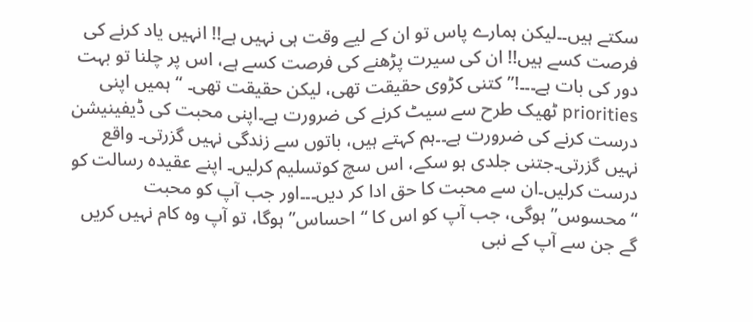سکتے ہیں۔۔لیکن ہمارے پاس تو ان کے لیے وقت ہی نہیں ہے!! انہیں یاد کرنے کی فرصت کسے ہیں!! ان کی سیرت پڑھنے کی فرصت کسے ہے، اس پر چلنا تو بہت دور کی بات ہے۔۔۔!”کتنی کڑوی حقیقت تھی، لیکن حقیقت تھی۔ “ہمیں اپنی priorities ٹھیک طرح سے سیٹ کرنے کی ضرورت ہے۔اپنی محبت کی ڈیفینیشن درست کرنے کی ضرورت ہے۔۔ہم کہتے ہیں، باتوں سے زندگی نہیں گزرتی۔ واقع نہیں گزرتی۔جتنی جلدی ہو سکے، اس سچ کوتسلیم کرلیں۔ اپنے عقیدہ رسالت کو درست کرلیں۔ان سے محبت کا حق ادا کر دیں۔۔۔اور جب آپ کو محبت “محسوس” ہوگی، جب آپ کو اس کا “احساس” ہوگا، تو آپ وہ کام نہیں کریں گے جن سے آپ کے نبی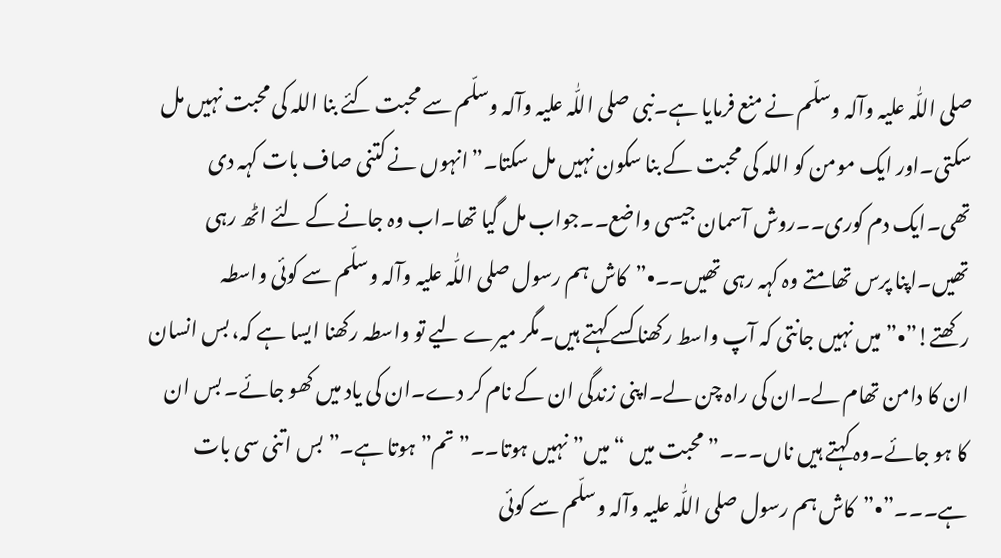صلی اللّٰہ علیہ وآلہ وسلّم نے منع فرمایا ہے۔نبی صلی اللّٰہ علیہ وآلہ وسلّم سے محبت کئے بنا اللہ کی محبت نہیں مل سکتی۔اور ایک مومن کو اللہ کی محبت کے بنا سکون نہیں مل سکتا۔”انہوں نے کتنی صاف بات کہہ دی تھی۔ایک دم کوری۔۔روش آسمان جیسی واضع۔۔جواب مل گیا تھا۔اب وہ جانے کے لئے اٹھ رہی تھیں۔اپنا پرس تھامتے وہ کہہ رہی تھیں۔۔•”کاش ہم رسول صلی اللّٰہ علیہ وآلہ وسلّم سے کوئی واسطہ رکھتے!”•”میں نہیں جانتی کہ آپ واسط رکھنا کسے کہتے ہیں۔مگر میرے لیے تو واسطہ رکھنا ایسا ہے کہ، بس انسان ان کا دامن تھام لے۔ان کی راہ چن لے۔اپنی زندگی ان کے نام کر دے۔ان کی یاد میں کھو جائے۔ بس ان کا ہو جائے۔وہ کہتے ہیں ناں۔۔۔”محبت میں “میں” نہیں ہوتا۔۔”تم” ہوتا ہے۔”بس اتنی سی بات ہے۔۔۔”•”کاش ہم رسول صلی اللّٰہ علیہ وآلہ وسلّم سے کوئی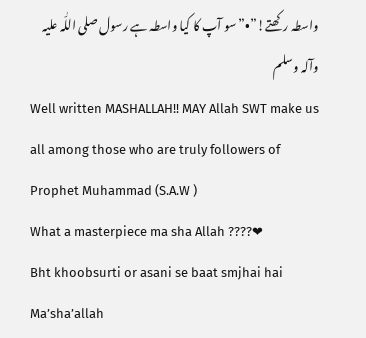واسطہ رکھتے!”•”سو آپ کا کیا واسطہ ہے رسول صلی اللّٰہ علیہ وآلہ وسلم
Well written MASHALLAH!! MAY Allah SWT make us all among those who are truly followers of Prophet Muhammad (S.A.W )
What a masterpiece ma sha Allah ????❤
Bht khoobsurti or asani se baat smjhai hai Ma’sha’allah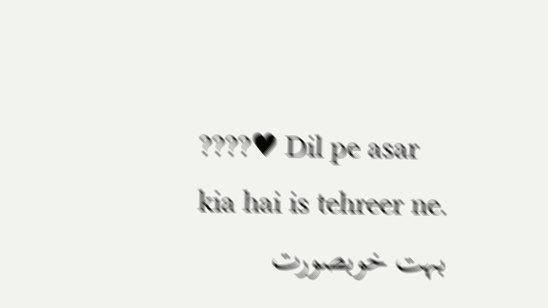????♥ Dil pe asar kia hai is tehreer ne.
بہت خوبصورت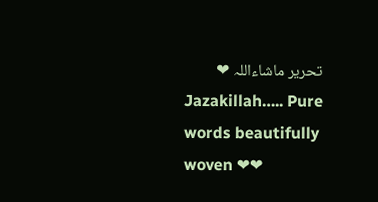تحریر ماشاءاللہ ❤
Jazakillah….. Pure words beautifully woven ❤❤